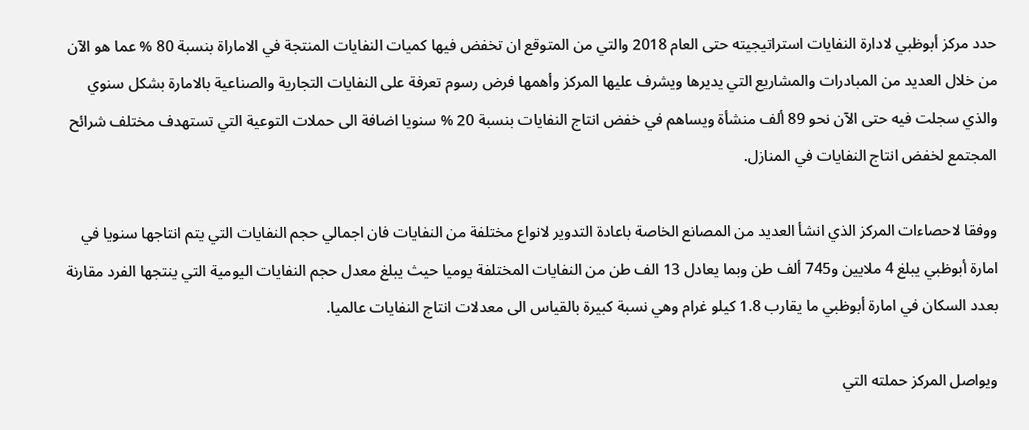حدد مركز أبوظبي لادارة النفايات استراتيجيته حتى العام 2018 والتي من المتوقع ان تخفض فيها كميات النفايات المنتجة في الاماراة بنسبة 80 % عما هو الآن من خلال العديد من المبادرات والمشاريع التي يديرها ويشرف عليها المركز وأهمها فرض رسوم تعرفة على النفايات التجارية والصناعية بالامارة بشكل سنوي والذي سجلت فيه حتى الآن نحو 89 ألف منشأة ويساهم في خفض انتاج النفايات بنسبة 20 % سنويا اضافة الى حملات التوعية التي تستهدف مختلف شرائح المجتمع لخفض انتاج النفايات في المنازل.

ووفقا لاحصاءات المركز الذي انشأ العديد من المصانع الخاصة باعادة التدوير لانواع مختلفة من النفايات فان اجمالي حجم النفايات التي يتم انتاجها سنويا في امارة أبوظبي يبلغ 4 ملايين و745 ألف طن وبما يعادل 13 الف طن من النفايات المختلفة يوميا حيث يبلغ معدل حجم النفايات اليومية التي ينتجها الفرد مقارنة بعدد السكان في امارة أبوظبي ما يقارب 1.8 كيلو غرام وهي نسبة كبيرة بالقياس الى معدلات انتاج النفايات عالميا.

ويواصل المركز حملته التي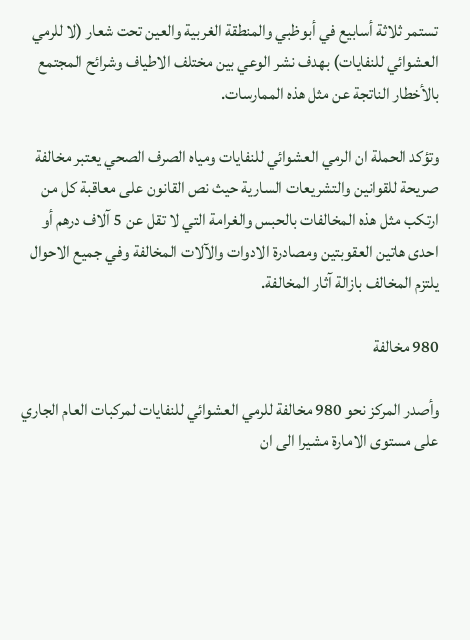تستمر ثلاثة أسابيع في أبوظبي والمنطقة الغربية والعين تحت شعار (لا للرمي العشوائي للنفايات) بهدف نشر الوعي بين مختلف الاطياف وشرائح المجتمع بالأخطار الناتجة عن مثل هذه الممارسات.

وتؤكد الحملة ان الرمي العشوائي للنفايات ومياه الصرف الصحي يعتبر مخالفة صريحة للقوانين والتشريعات السارية حيث نص القانون على معاقبة كل من ارتكب مثل هذه المخالفات بالحبس والغرامة التي لا تقل عن 5 آلاف درهم أو احدى هاتين العقوبتين ومصادرة الادوات والآلات المخالفة وفي جميع الاحوال يلتزم المخالف بازالة آثار المخالفة.

980 مخالفة

وأصدر المركز نحو 980 مخالفة للرمي العشوائي للنفايات لمركبات العام الجاري على مستوى الامارة مشيرا الى ان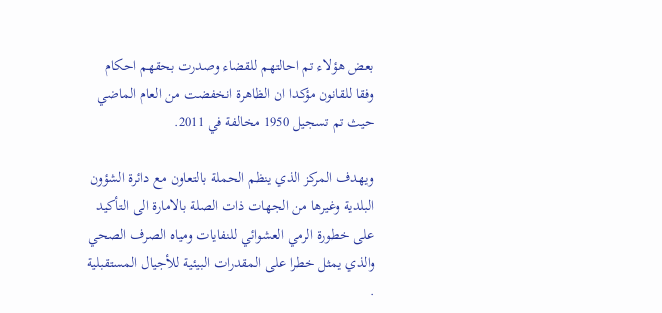بعض هؤلاء تم احالتهم للقضاء وصدرت بحقهم احكام وفقا للقانون مؤكدا ان الظاهرة انخفضت من العام الماضي حيث تم تسجيل 1950 مخالفة في 2011.

ويهدف المركز الذي ينظم الحملة بالتعاون مع دائرة الشؤون البلدية وغيرها من الجهات ذات الصلة بالامارة الى التأكيد على خطورة الرمي العشوائي للنفايات ومياه الصرف الصحي والذي يمثل خطرا على المقدرات البيئية للأجيال المستقبلية .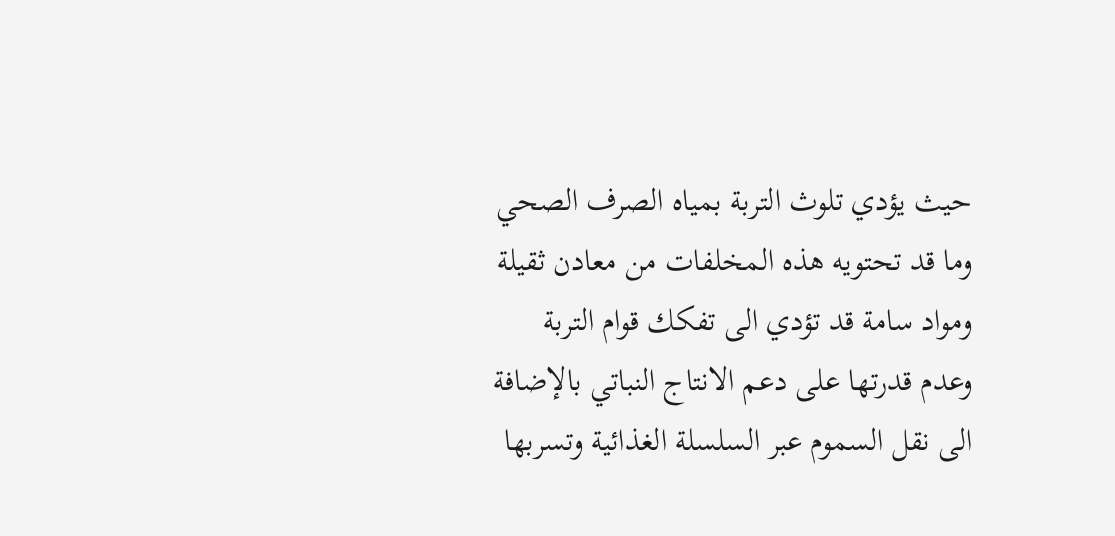حيث يؤدي تلوث التربة بمياه الصرف الصحي وما قد تحتويه هذه المخلفات من معادن ثقيلة ومواد سامة قد تؤدي الى تفكك قوام التربة وعدم قدرتها على دعم الانتاج النباتي بالإضافة الى نقل السموم عبر السلسلة الغذائية وتسربها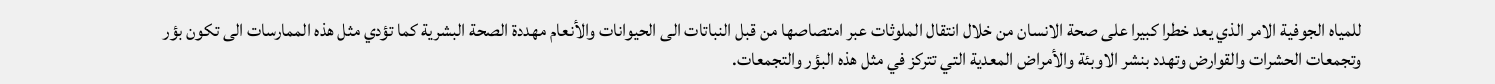للمياه الجوفية الامر الذي يعد خطرا كبيرا على صحة الانسان من خلال انتقال الملوثات عبر امتصاصها من قبل النباتات الى الحيوانات والأنعام مهددة الصحة البشرية كما تؤدي مثل هذه الممارسات الى تكون بؤر وتجمعات الحشرات والقوارض وتهدد بنشر الاوبئة والأمراض المعدية التي تتركز في مثل هذه البؤر والتجمعات.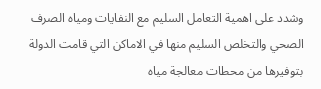وشدد على اهمية التعامل السليم مع النفايات ومياه الصرف الصحي والتخلص السليم منها في الاماكن التي قامت الدولة بتوفيرها من محطات معالجة مياه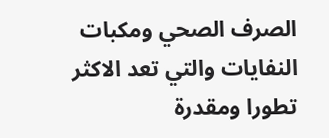الصرف الصحي ومكبات النفايات والتي تعد الاكثر تطورا ومقدرة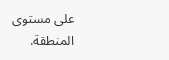على مستوى المنطقة.